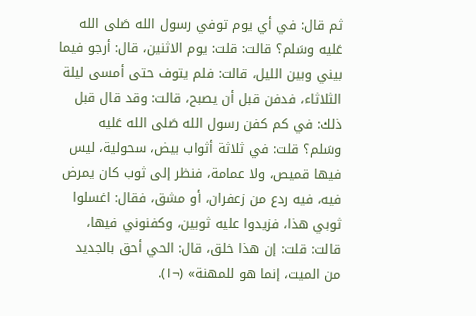ثم قال: في أي يوم توفي رسول الله صَلى الله عَليه وسَلم؟ قالت: قلت: يوم الاثنين، قال: أرجو فيما بيني وبين الليل، قالت: فلم يتوف حتى أمسى ليلة الثلاثاء، فدفن قبل أن يصبح، قالت: وقد قال قبل ذلك: في كم كفن رسول الله صَلى الله عَليه وسَلم؟ قلت: في ثلاثة أثواب بيض، سحولية، ليس فيها قميص، ولا عمامة، فنظر إلى ثوب كان يمرض فيه، فيه ردع من زعفران، أو مشق، فقال: اغسلوا ثوبي هذا، فزيدوا عليه ثوبين، وكفنوني فيها، قالت: قلت: إن هذا خلق، قال: الحي أحق بالجديد من الميت، إنما هو للمهنة» (¬١).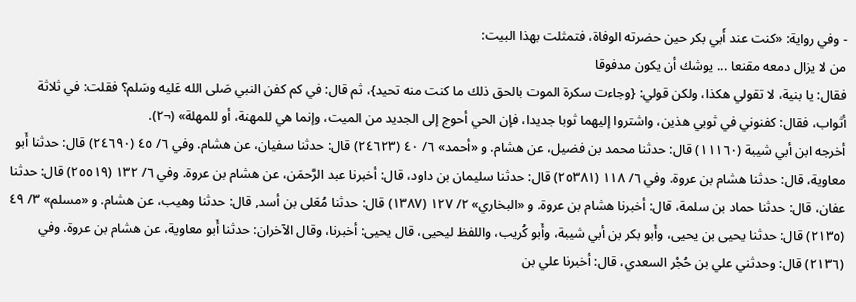- وفي رواية: «كنت عند أَبي بكر حين حضرته الوفاة، فتمثلت بهذا البيت:
من لا يزال دمعه مقنعا ... يوشك أن يكون مدفوقا
فقال: يا بنية، لا تقولي هكذا، ولكن قولي: {وجاءت سكرة الموت بالحق ذلك ما كنت منه تحيد}، ثم قال: في كم كفن النبي صَلى الله عَليه وسَلم؟ فقلت: في ثلاثة أثواب، فقال: كفنوني في ثوبي هذين، واشتروا إليهما ثوبا جديدا، فإن الحي أحوج إلى الجديد من الميت، وإنما هي للمهنة، أو للمهلة» (¬٢).
أخرجه ابن أبي شيبة (١١١٦٠) قال: حدثنا محمد بن فضيل، عن هشام. و «أحمد» ٦/ ٤٠ (٢٤٦٢٣) قال: حدثنا سفيان، عن هشام. وفي ٦/ ٤٥ (٢٤٦٩٠) قال: حدثنا أَبو معاوية، قال: حدثنا هشام بن عروة. وفي ٦/ ١١٨ (٢٥٣٨١) قال: حدثنا سليمان بن داود، قال: أخبرنا عبد الرَّحمَن، عن هشام بن عروة. وفي ٦/ ١٣٢ (٢٥٥١٩) قال: حدثنا عفان، قال: حدثنا حماد بن سلمة، قال: أخبرنا هشام بن عروة. و «البخاري» ٢/ ١٢٧ (١٣٨٧) قال: حدثنا مُعَلى بن أسد, قال: حدثنا وهيب، عن هشام. و «مسلم» ٣/ ٤٩ (٢١٣٥) قال: حدثنا يحيى بن يحيى، وأَبو بكر بن أبي شيبة، وأَبو كُريب، واللفظ ليحيى، قال يحيى: أخبرنا، وقال الآخران: حدثنا أَبو معاوية، عن هشام بن عروة. وفي (٢١٣٦) قال: وحدثني علي بن حُجْر السعدي، قال: أخبرنا علي بن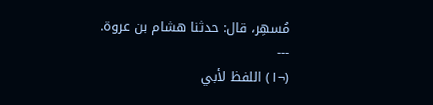مُسهِر، قال: حدثنا هشام بن عروة.
---
(¬١) اللفظ لأبي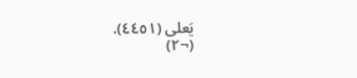يَعلى (٤٤٥١).
(¬٢)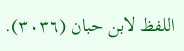اللفظ لابن حبان (٣٠٣٦).